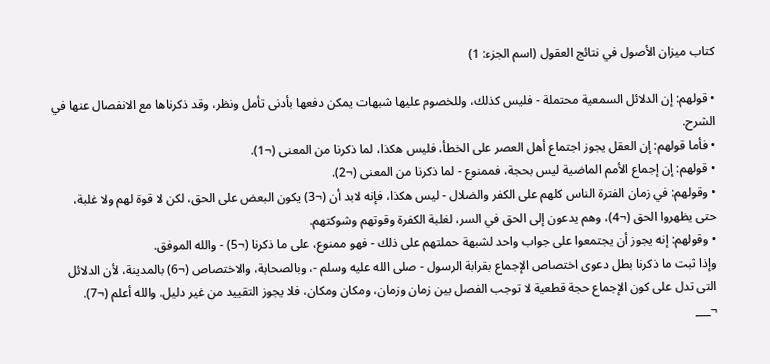كتاب ميزان الأصول في نتائج العقول (اسم الجزء: 1)

• قولهم: إن الدلائل السمعية محتملة - فليس كذلك، وللخصوم عليها شبهات يمكن دفعها بأدنى تأمل ونظر، وقد ذكرناها مع الانفصال عنها في الشرح.
• فأما قولهم: إن العقل يجوز اجتماع أهل العصر على الخطأ، فليس هكذا، لما ذكرنا من المعنى (¬1).
• قولهم: إن إجماع الأمم الماضية ليس بحجة، فممنوع - لما ذكرنا من المعنى (¬2).
• وقولهم: في زمان الفترة الناس كلهم على الكفر والضلال - ليس هكذا، فإنه لابد أن (¬3) يكون البعض على الحق، لكن لا قوة لهم ولا غلبة، حتى يظهروا الحق (¬4)، وهم يدعون إلى الحق في السر، لغلبة الكفرة وقوتهم وشوكتهم.
• وقولهم: إنه يجوز أن يجتمعوا على جواب واحد لشبهة حملتهم على ذلك - فهو ممنوع، على ما ذكرنا (¬5) - والله الموفق.
وإذا ثبت ما ذكرنا بطل دعوى اختصاص الإجماع بقرابة الرسول - صلى الله عليه وسلم -، وبالصحابة، والاختصاص (¬6) بالمدينة، لأن الدلائل التى تدل على كون الإجماع حجة قطعية لا توجب الفصل بين زمان وزمان، ومكان ومكان، فلا يجوز التقييد من غير دليل. والله أعلم (¬7).
¬___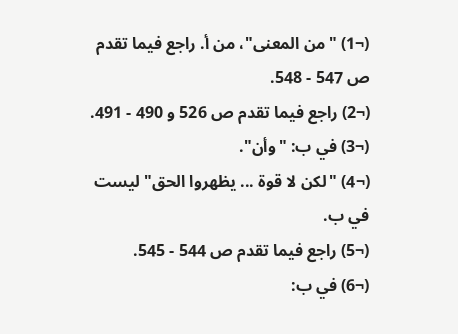(¬1) "من المعنى"، من أ. راجع فيما تقدم ص 547 - 548.
(¬2) راجع فيما تقدم ص 526 و 490 - 491.
(¬3) في ب: "وأن".
(¬4) "لكن لا قوة ... يظهروا الحق" ليست في ب.
(¬5) راجع فيما تقدم ص 544 - 545.
(¬6) في ب: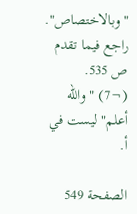"وبالاختصاص". راجع فيما تقدم ص 535.
(¬7) "والله أعلم" ليست في أ.

الصفحة 549